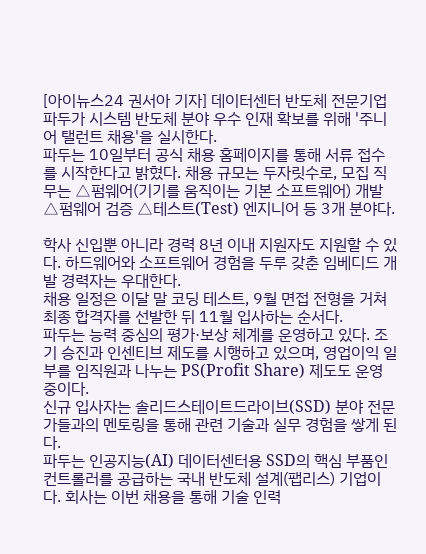[아이뉴스24 권서아 기자] 데이터센터 반도체 전문기업 파두가 시스템 반도체 분야 우수 인재 확보를 위해 '주니어 탤런트 채용'을 실시한다.
파두는 10일부터 공식 채용 홈페이지를 통해 서류 접수를 시작한다고 밝혔다. 채용 규모는 두자릿수로, 모집 직무는 △펌웨어(기기를 움직이는 기본 소프트웨어) 개발 △펌웨어 검증 △테스트(Test) 엔지니어 등 3개 분야다.

학사 신입뿐 아니라 경력 8년 이내 지원자도 지원할 수 있다. 하드웨어와 소프트웨어 경험을 두루 갖춘 임베디드 개발 경력자는 우대한다.
채용 일정은 이달 말 코딩 테스트, 9월 면접 전형을 거쳐 최종 합격자를 선발한 뒤 11월 입사하는 순서다.
파두는 능력 중심의 평가·보상 체계를 운영하고 있다. 조기 승진과 인센티브 제도를 시행하고 있으며, 영업이익 일부를 임직원과 나누는 PS(Profit Share) 제도도 운영 중이다.
신규 입사자는 솔리드스테이트드라이브(SSD) 분야 전문가들과의 멘토링을 통해 관련 기술과 실무 경험을 쌓게 된다.
파두는 인공지능(AI) 데이터센터용 SSD의 핵심 부품인 컨트롤러를 공급하는 국내 반도체 설계(팹리스) 기업이다. 회사는 이번 채용을 통해 기술 인력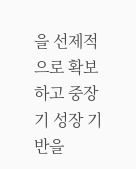을 선제적으로 확보하고 중장기 성장 기반을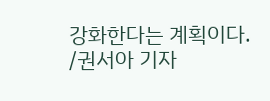강화한다는 계획이다.
/권서아 기자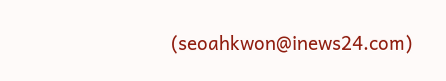(seoahkwon@inews24.com)